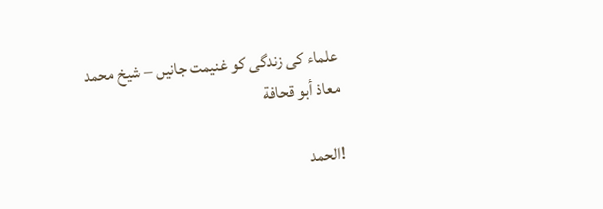علماء کی زندگی کو غنیمت جانیں – شیخ محمد معاذ أبو قحافة

!الحمد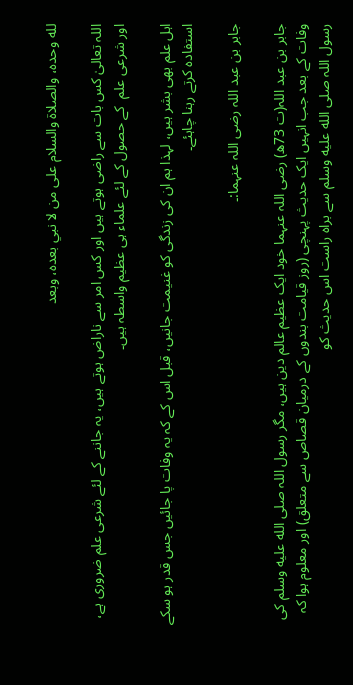لله وحده، والصلاة والسلام على من لا نبي بعده، وبعد

اللہ تعالیٰ کس بات سے راضی ہوتے ہیں اور کس امر سے ناراض ہوتے ہیں، یہ جاننے کے لئے شرعی علم ضروری ہے، اور شرعی علم  کے حصول کے لئے علماء ہی عظیم واسطہ ہیں۔

اہل علم بھی بشر ہیں، لہذا ہم ان کی زندگی کو غنیمت جانیں، قبل اس کے کہ یہ وفات پا جائیں جس قدر ہو سکے استفادہ کرتے رہنا چاہئے۔

جابر بن عبد اللہ رضی اللہ عنہما:۔

جابر بن عبد اللہ(ت 73ھ) رضی اللہ عنہما خود ایک عظیم عالم دین ہیں، مگر رسول اللہ صلى الله عليه وسلم کی وفات کے بعد جب انہیں ایک حدیث پہنچی (روز قیامت بندوں کے درمیان قصاص سے متعلق) اور معلوم ہوا کہ رسول اللہ صلى الله عليه وسلم سے براہ راست اس حدیث کو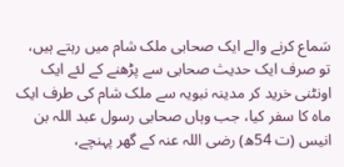سَماع کرنے والے ایک صحابی ملک شام میں رہتے ہیں، تو صرف ایک حدیث صحابی سے پڑھنے کے لئے ایک اونٹنی خرید کر مدینہ نبویہ سے ملک شام کی طرف ایک ماہ کا سفر کیا، جب وہاں صحابی رسول عبد اللہ بن انیس (ت 54ھ) رضی اللہ عنہ کے گھر پہنچے،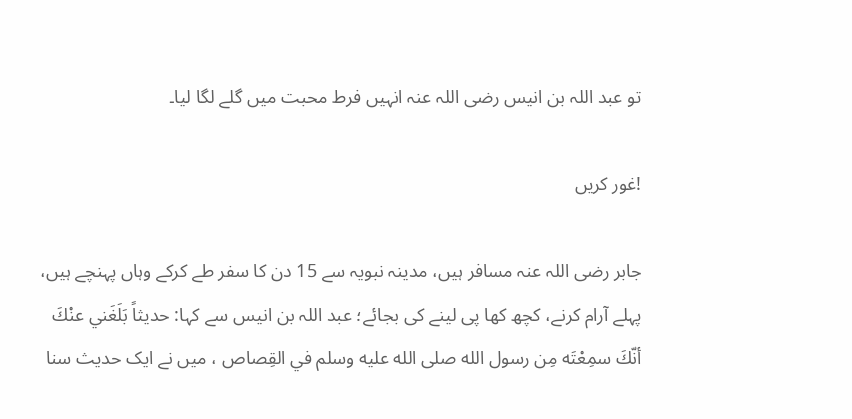تو عبد اللہ بن انیس رضی اللہ عنہ انہیں فرط محبت میں گلے لگا لیا۔

!غور کریں

جابر رضی اللہ عنہ مسافر ہیں، مدینہ نبویہ سے 15 دن کا سفر طے کرکے وہاں پہنچے ہیں، پہلے آرام کرنے، کچھ کھا پی لینے کی بجائے؛ عبد اللہ بن انیس سے کہا: حديثاً بَلَغَني عنْكَ أنّكَ سمِعْتَه مِن رسول الله صلى الله عليه وسلم في القِصاص ، میں نے ایک حدیث سنا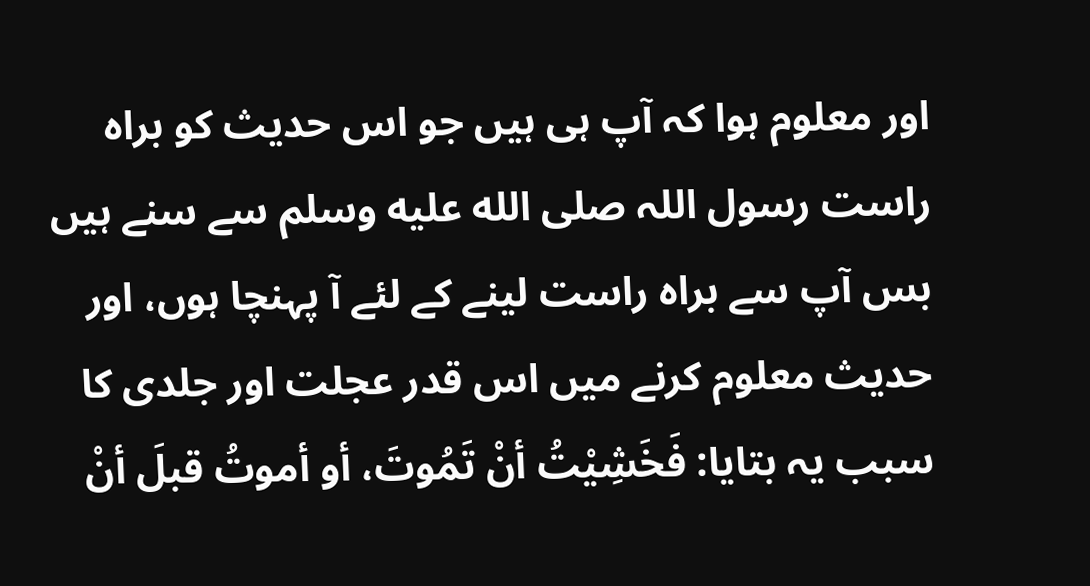اور معلوم ہوا کہ آپ ہی ہیں جو اس حدیث کو براہ راست رسول اللہ صلى الله عليه وسلم سے سنے ہیں
بس آپ سے براہ راست لینے کے لئے آ پہنچا ہوں، اور حدیث معلوم کرنے میں اس قدر عجلت اور جلدی کا سبب یہ بتایا: فَخَشِيْتُ أنْ تَمُوتَ، أو أموتُ قبلَ أنْ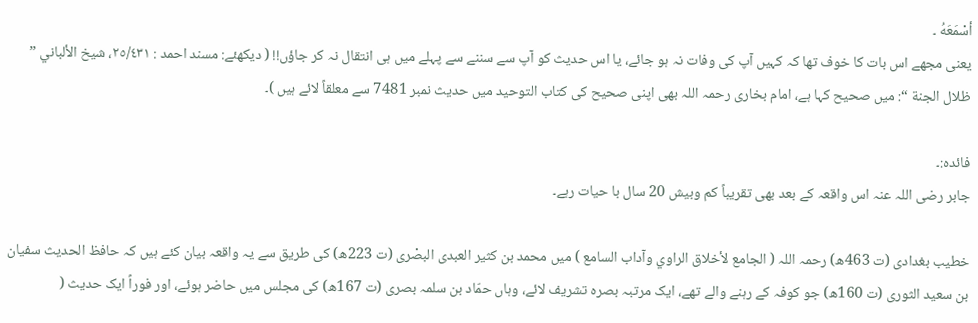أسْمَعَهُ ۔
یعنی مجھے اس بات کا خوف تھا کہ کہیں آپ کی وفات نہ ہو جائے، یا اس حدیث کو آپ سے سننے سے پہلے میں ہی انتقال نہ کر جاؤں!! ( دیکھئے: مسند احمد : ٢٥/٤٣١، شيخ الألباني ” ظلال الجنة “: میں صحيح کہا ہے، امام بخاری رحمہ اللہ بھی اپنی صحیح کی کتاب التوحید میں حدیث نمبر 7481 سے معلقاً لائے ہیں )۔

فائدہ:۔
جابر رضی اللہ عنہ اس واقعہ کے بعد بھی تقریباً کم وبیش 20 سال با حیات رہے۔

خطیب بغدادی (ت 463ھ) رحمہ اللہ ( الجامع لأخلاق الراوي وآداب السامع ) میں محمد بن کثیر العبدی البصْری (ت 223ھ) کی طریق سے یہ واقعہ بیان کئے ہیں کہ حافظ الحدیث سفیان بن سعید الثوری (ت 160ھ) جو کوفہ کے رہنے والے تھے، ایک مرتبہ بصرہ تشریف لائے، وہاں حمّاد بن سلمہ بصری (ت 167ھ) کی مجلس میں حاضر ہوئے، اور فوراً ایک حدیث (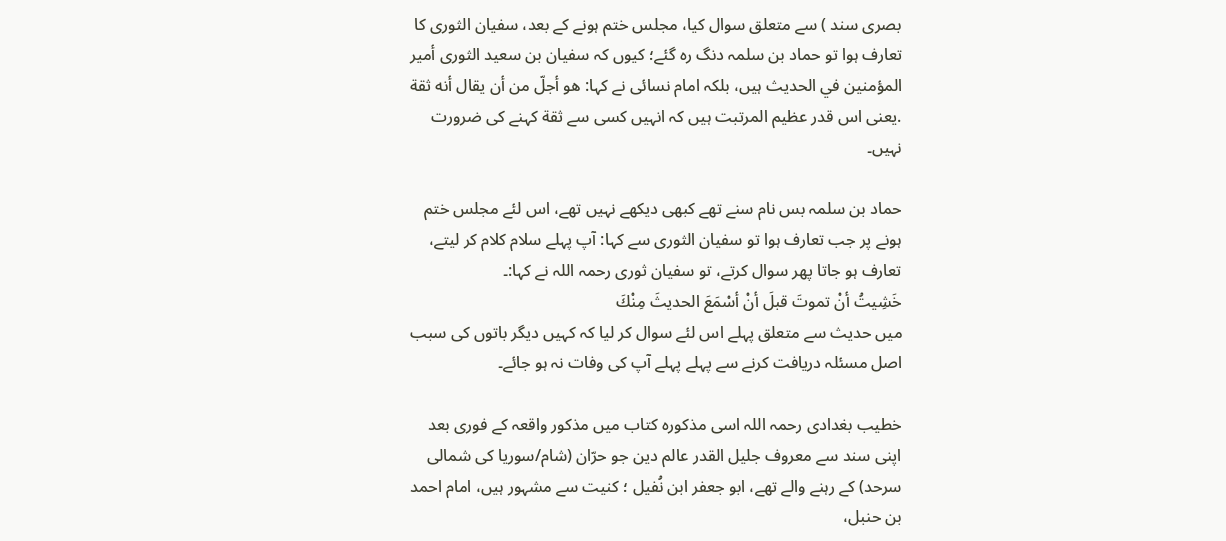بصری سند ) سے متعلق سوال کیا، مجلس ختم ہونے کے بعد، سفیان الثوری کا تعارف ہوا تو حماد بن سلمہ دنگ رہ گئے؛ کیوں کہ سفیان بن سعید الثوری أمير المؤمنين في الحديث ہیں، بلکہ امام نسائی نے کہا: هو أجلّ من أن يقال أنه ثقة .یعنی اس قدر عظیم المرتبت ہیں کہ انہیں کسی سے ثقة کہنے کی ضرورت نہیں۔

حماد بن سلمہ بس نام سنے تھے کبھی دیکھے نہیں تھے، اس لئے مجلس ختم ہونے پر جب تعارف ہوا تو سفیان الثوری سے کہا: آپ پہلے سلام کلام کر لیتے، تعارف ہو جاتا پھر سوال کرتے، تو سفیان ثوری رحمہ اللہ نے کہا:۔
خَشِيتُ أنْ تموتَ قبلَ أنْ أسْمَعَ الحديثَ مِنْكَ
میں حدیث سے متعلق پہلے اس لئے سوال کر لیا کہ کہیں دیگر باتوں کی سبب اصل مسئلہ دریافت کرنے سے پہلے پہلے آپ کی وفات نہ ہو جائے۔

خطیب بغدادی رحمہ اللہ اسی مذکورہ کتاب میں مذکور واقعہ کے فوری بعد اپنی سند سے معروف جلیل القدر عالم دین جو حرّان (شام/سوریا کی شمالی سرحد) کے رہنے والے تھے، ابو جعفر ابن نُفیل ؛ کنیت سے مشہور ہیں، امام احمد بن حنبل،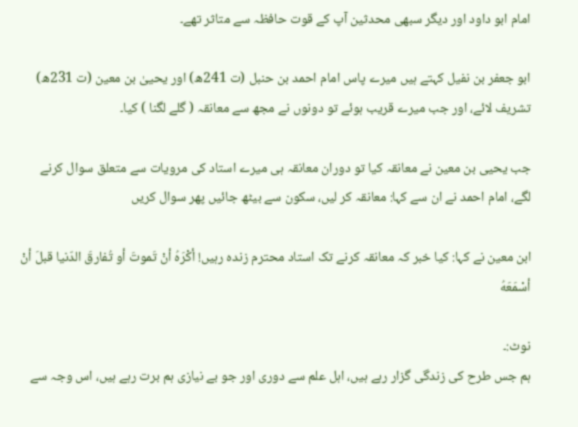امام ابو داود اور دیگر سبھی محدثین آپ کے قوت حافظہ سے متاثر تھے۔

ابو جعفر بن نفیل کہتے ہیں میرے پاس امام احمد بن حنبل (ت 241ھ) اور یحییٰ بن معین (ت 231ھ) تشریف لائے، اور جب میرے قریب ہوئے تو دونوں نے مجھ سے معانقہ ( گلے لگنا ) کیا۔

جب یحیی بن معین نے معانقہ کیا تو دوران معانقہ ہی میرے استاد کی مرویات سے متعلق سوال کرنے لگے، امام احمد نے ان سے کہا: معانقہ کر لیں، سکون سے بیٹھ جائیں پھر سوال کریں

ابن معین نے کہا: کیا خبر کہ معانقہ کرنے تک استاد محترم زندہ رہیں! أكْرَهُ أنْ تَموتَ أو تُفارقَ الدّنيا قبلَ أنْ أسْمَعَهُ

نوٹ:۔
ہم جس طرح کی زندگی گزار رہے ہیں، اہل علم سے دوری اور جو بے نیازی ہم برت رہے ہیں، اس وجہ سے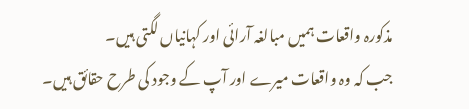مذکورہ واقعات ہمیں مبالغہ آرائی اور کہانیاں لگتی ہیں۔
جب کہ وہ واقعات میرے اور آپ کے وجود کی طرح حقائق ہیں۔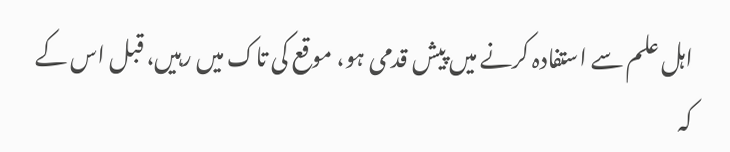اہل علم سے استفادہ کرنے میں پیش قدمی ہو، موقع کی تاک میں رہیں، قبل اس کے کہ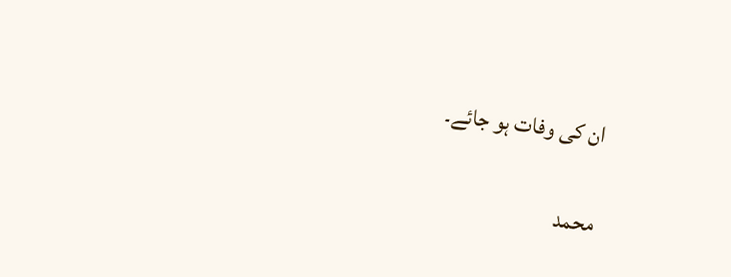ان کی وفات ہو جائے۔

محمد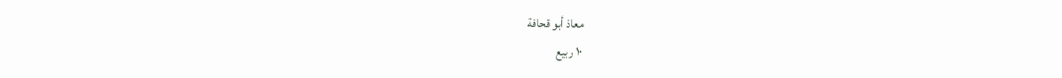معاذ أبو قحافة
١٠ ربيع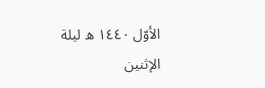الأوّل ١٤٤٠ ھ ليلة الإثنين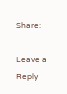Share:

Leave a Reply